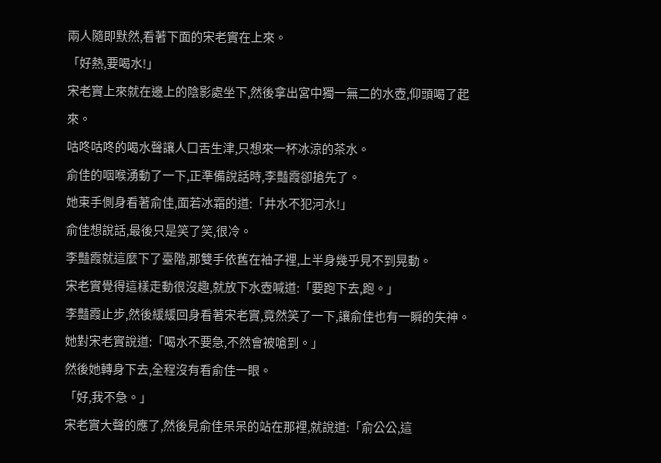兩人隨即默然,看著下面的宋老實在上來。
「好熱,要喝水!」
宋老實上來就在邊上的陰影處坐下,然後拿出宮中獨一無二的水壺,仰頭喝了起來。
咕咚咕咚的喝水聲讓人口舌生津,只想來一杯冰涼的茶水。
俞佳的咽喉湧動了一下,正準備說話時,李豔霞卻搶先了。
她束手側身看著俞佳,面若冰霜的道:「井水不犯河水!」
俞佳想說話,最後只是笑了笑,很冷。
李豔霞就這麼下了臺階,那雙手依舊在袖子裡,上半身幾乎見不到晃動。
宋老實覺得這樣走動很沒趣,就放下水壺喊道:「要跑下去,跑。」
李豔霞止步,然後緩緩回身看著宋老實,竟然笑了一下,讓俞佳也有一瞬的失神。
她對宋老實說道:「喝水不要急,不然會被嗆到。」
然後她轉身下去,全程沒有看俞佳一眼。
「好,我不急。」
宋老實大聲的應了,然後見俞佳呆呆的站在那裡,就說道:「俞公公,這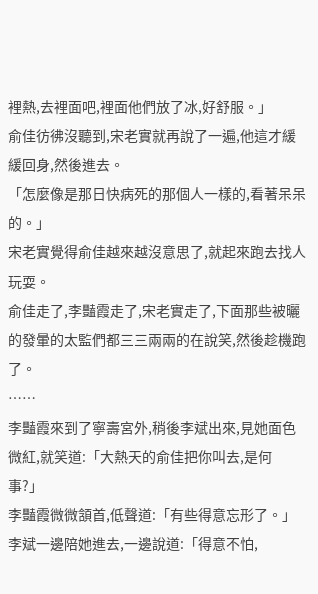裡熱,去裡面吧,裡面他們放了冰,好舒服。」
俞佳彷彿沒聽到,宋老實就再說了一遍,他這才緩緩回身,然後進去。
「怎麼像是那日快病死的那個人一樣的,看著呆呆的。」
宋老實覺得俞佳越來越沒意思了,就起來跑去找人玩耍。
俞佳走了,李豔霞走了,宋老實走了,下面那些被曬的發暈的太監們都三三兩兩的在說笑,然後趁機跑了。
……
李豔霞來到了寧壽宮外,稍後李斌出來,見她面色微紅,就笑道:「大熱天的俞佳把你叫去,是何事?」
李豔霞微微頷首,低聲道:「有些得意忘形了。」
李斌一邊陪她進去,一邊說道:「得意不怕,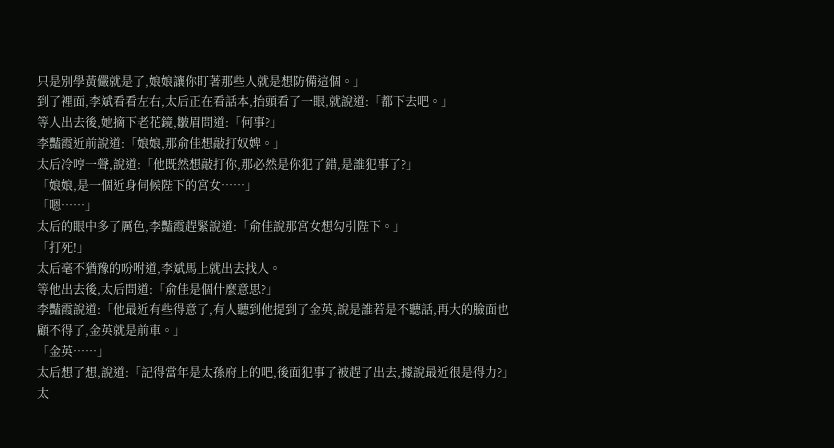只是別學黃儼就是了,娘娘讓你盯著那些人就是想防備這個。」
到了裡面,李斌看看左右,太后正在看話本,抬頭看了一眼,就說道:「都下去吧。」
等人出去後,她摘下老花鏡,皺眉問道:「何事?」
李豔霞近前說道:「娘娘,那俞佳想敲打奴婢。」
太后冷哼一聲,說道:「他既然想敲打你,那必然是你犯了錯,是誰犯事了?」
「娘娘,是一個近身伺候陛下的宮女……」
「嗯……」
太后的眼中多了厲色,李豔霞趕緊說道:「俞佳說那宮女想勾引陛下。」
「打死!」
太后毫不猶豫的吩咐道,李斌馬上就出去找人。
等他出去後,太后問道:「俞佳是個什麼意思?」
李豔霞說道:「他最近有些得意了,有人聽到他提到了金英,說是誰若是不聽話,再大的臉面也顧不得了,金英就是前車。」
「金英……」
太后想了想,說道:「記得當年是太孫府上的吧,後面犯事了被趕了出去,據說最近很是得力?」
太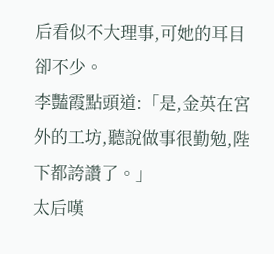后看似不大理事,可她的耳目卻不少。
李豔霞點頭道:「是,金英在宮外的工坊,聽說做事很勤勉,陛下都誇讚了。」
太后嘆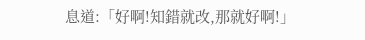息道:「好啊!知錯就改,那就好啊!」